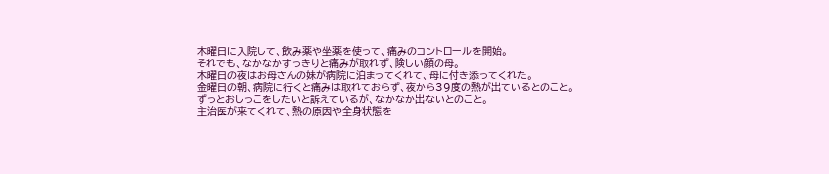木曜日に入院して、飲み薬や坐薬を使って、痛みのコントロールを開始。
それでも、なかなかすっきりと痛みが取れず、険しい顔の母。
木曜日の夜はお母さんの妹が病院に泊まってくれて、母に付き添ってくれた。
金曜日の朝、病院に行くと痛みは取れておらず、夜から39度の熱が出ているとのこと。
ずっとおしっこをしたいと訴えているが、なかなか出ないとのこと。
主治医が来てくれて、熱の原因や全身状態を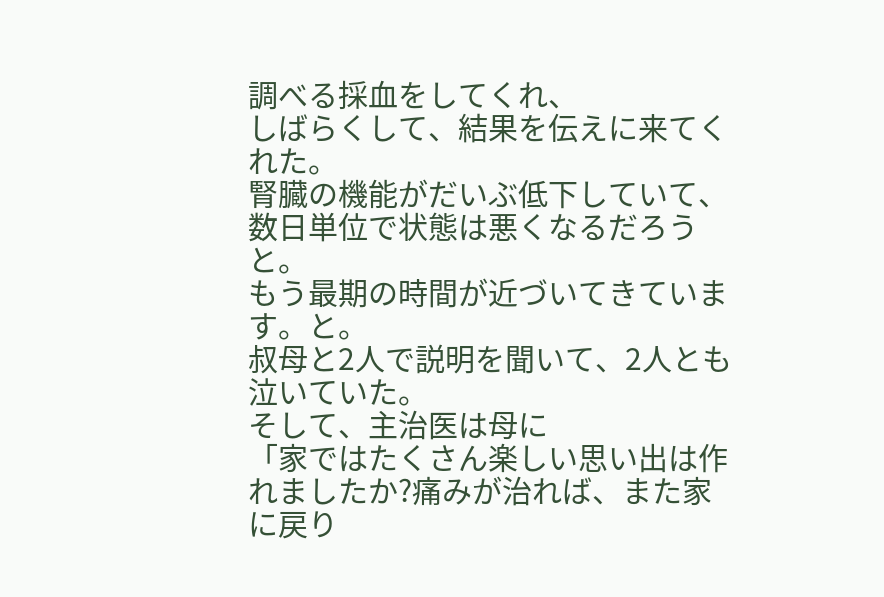調べる採血をしてくれ、
しばらくして、結果を伝えに来てくれた。
腎臓の機能がだいぶ低下していて、
数日単位で状態は悪くなるだろうと。
もう最期の時間が近づいてきています。と。
叔母と2人で説明を聞いて、2人とも泣いていた。
そして、主治医は母に
「家ではたくさん楽しい思い出は作れましたか?痛みが治れば、また家に戻り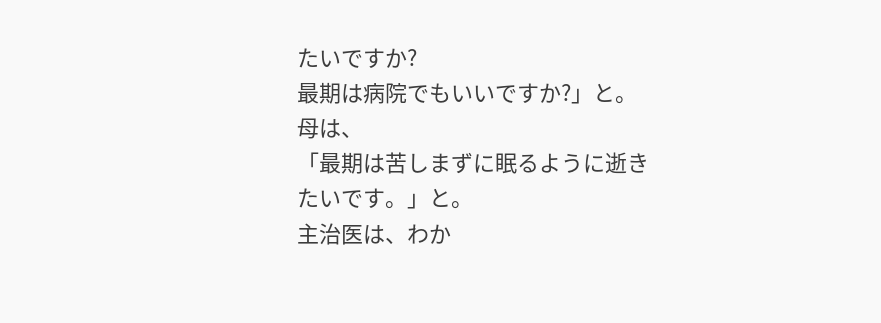たいですか?
最期は病院でもいいですか?」と。
母は、
「最期は苦しまずに眠るように逝きたいです。」と。
主治医は、わか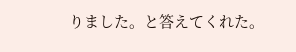りました。と答えてくれた。